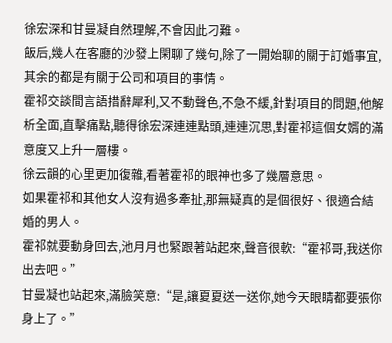徐宏深和甘曼凝自然理解,不會因此刁難。
飯后,幾人在客廳的沙發上閑聊了幾句,除了一開始聊的關于訂婚事宜,其余的都是有關于公司和項目的事情。
霍祁交談間言語措辭犀利,又不動聲色,不急不緩,針對項目的問題,他解析全面,直擊痛點,聽得徐宏深連連點頭,連連沉思,對霍祁這個女婿的滿意度又上升一層樓。
徐云韻的心里更加復雜,看著霍祁的眼神也多了幾層意思。
如果霍祁和其他女人沒有過多牽扯,那無疑真的是個很好、很適合結婚的男人。
霍祁就要動身回去,池月月也緊跟著站起來,聲音很軟:“霍祁哥,我送你出去吧。”
甘曼凝也站起來,滿臉笑意:“是,讓夏夏送一送你,她今天眼睛都要張你身上了。”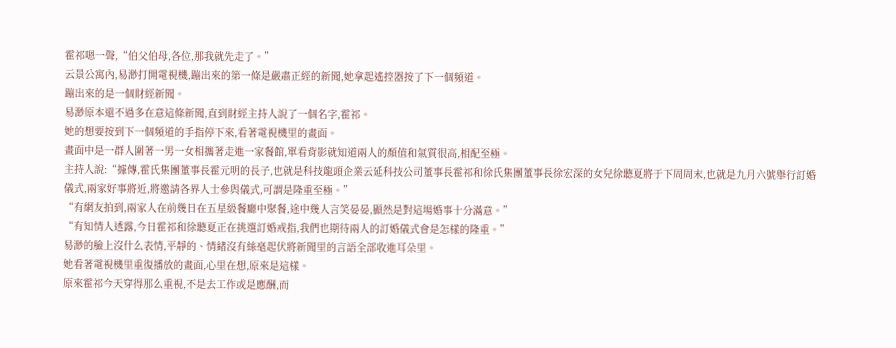霍祁嗯一聲,“伯父伯母,各位,那我就先走了。”
云景公寓內,易渺打開電視機,蹦出來的第一條是嚴肅正經的新聞,她拿起遙控器按了下一個頻道。
蹦出來的是一個財經新聞。
易渺原本還不過多在意這條新聞,直到財經主持人說了一個名字,霍祁。
她的想要按到下一個頻道的手指停下來,看著電視機里的畫面。
畫面中是一群人圍著一男一女相攜著走進一家餐館,單看背影就知道兩人的顏值和氣質很高,相配至極。
主持人說:“據傳,霍氏集團董事長霍元明的長子,也就是科技龍頭企業云延科技公司董事長霍祁和徐氏集團董事長徐宏深的女兒徐聽夏將于下周周末,也就是九月六號舉行訂婚儀式,兩家好事將近,將邀請各界人士參與儀式,可謂是隆重至極。”
“有網友拍到,兩家人在前幾日在五星級餐廳中聚餐,途中幾人言笑晏晏,顯然是對這場婚事十分滿意。”
“有知情人透露,今日霍祁和徐聽夏正在挑選訂婚戒指,我們也期待兩人的訂婚儀式會是怎樣的隆重。”
易渺的臉上沒什么表情,平靜的、情緒沒有絲毫起伏將新聞里的言語全部收進耳朵里。
她看著電視機里重復播放的畫面,心里在想,原來是這樣。
原來霍祁今天穿得那么重視,不是去工作或是應酬,而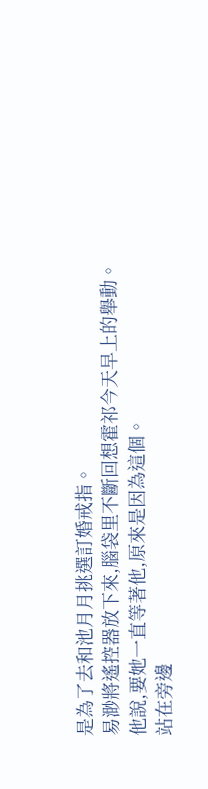是為了去和池月月挑選訂婚戒指。
易渺將遙控器放下來,腦袋里不斷回想霍祁今天早上的舉動。
他說,要她一直等著他,原來是因為這個。
站在旁邊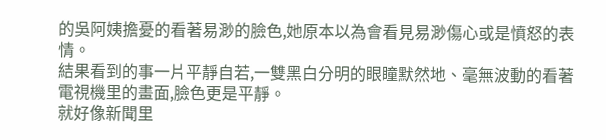的吳阿姨擔憂的看著易渺的臉色,她原本以為會看見易渺傷心或是憤怒的表情。
結果看到的事一片平靜自若,一雙黑白分明的眼瞳默然地、毫無波動的看著電視機里的畫面,臉色更是平靜。
就好像新聞里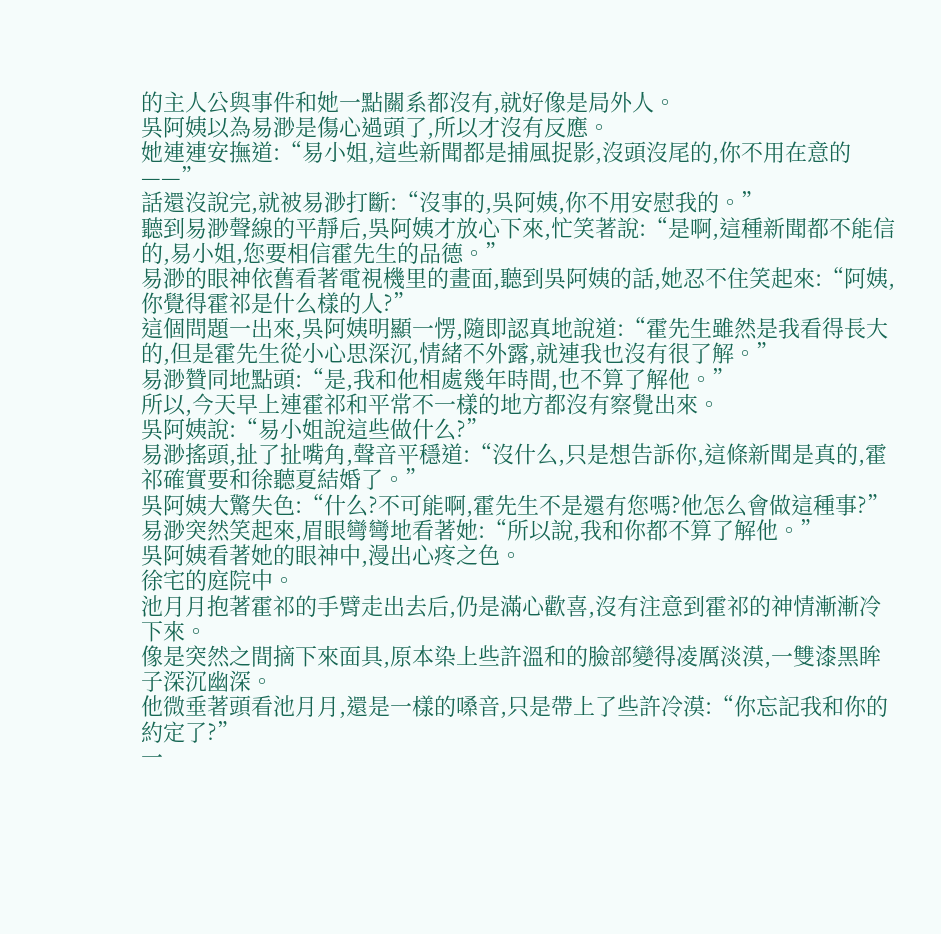的主人公與事件和她一點關系都沒有,就好像是局外人。
吳阿姨以為易渺是傷心過頭了,所以才沒有反應。
她連連安撫道:“易小姐,這些新聞都是捕風捉影,沒頭沒尾的,你不用在意的——”
話還沒說完,就被易渺打斷:“沒事的,吳阿姨,你不用安慰我的。”
聽到易渺聲線的平靜后,吳阿姨才放心下來,忙笑著說:“是啊,這種新聞都不能信的,易小姐,您要相信霍先生的品德。”
易渺的眼神依舊看著電視機里的畫面,聽到吳阿姨的話,她忍不住笑起來:“阿姨,你覺得霍祁是什么樣的人?”
這個問題一出來,吳阿姨明顯一愣,隨即認真地說道:“霍先生雖然是我看得長大的,但是霍先生從小心思深沉,情緒不外露,就連我也沒有很了解。”
易渺贊同地點頭:“是,我和他相處幾年時間,也不算了解他。”
所以,今天早上連霍祁和平常不一樣的地方都沒有察覺出來。
吳阿姨說:“易小姐說這些做什么?”
易渺搖頭,扯了扯嘴角,聲音平穩道:“沒什么,只是想告訴你,這條新聞是真的,霍祁確實要和徐聽夏結婚了。”
吳阿姨大驚失色:“什么?不可能啊,霍先生不是還有您嗎?他怎么會做這種事?”
易渺突然笑起來,眉眼彎彎地看著她:“所以說,我和你都不算了解他。”
吳阿姨看著她的眼神中,漫出心疼之色。
徐宅的庭院中。
池月月抱著霍祁的手臂走出去后,仍是滿心歡喜,沒有注意到霍祁的神情漸漸冷下來。
像是突然之間摘下來面具,原本染上些許溫和的臉部變得凌厲淡漠,一雙漆黑眸子深沉幽深。
他微垂著頭看池月月,還是一樣的嗓音,只是帶上了些許冷漠:“你忘記我和你的約定了?”
一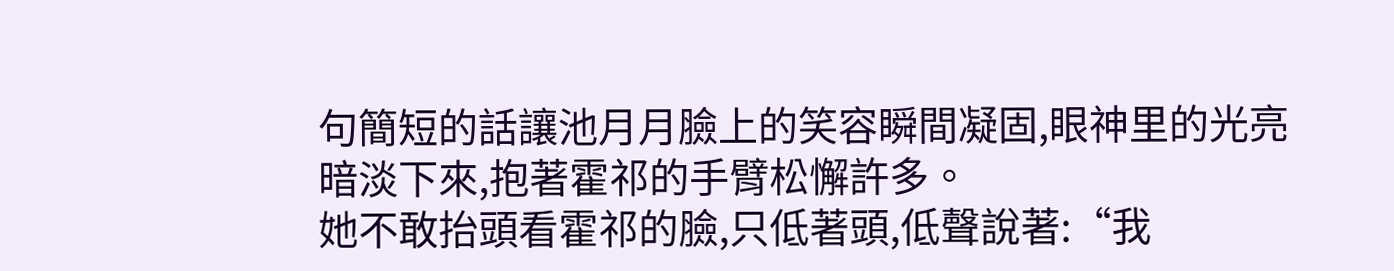句簡短的話讓池月月臉上的笑容瞬間凝固,眼神里的光亮暗淡下來,抱著霍祁的手臂松懈許多。
她不敢抬頭看霍祁的臉,只低著頭,低聲說著:“我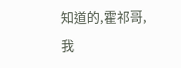知道的,霍祁哥,我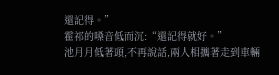還記得。”
霍祁的嗓音低而沉:“還記得就好。”
池月月低著頭,不再說話,兩人相攜著走到車輛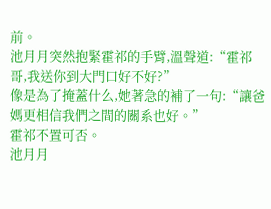前。
池月月突然抱緊霍祁的手臂,溫聲道:“霍祁哥,我送你到大門口好不好?”
像是為了掩蓋什么,她著急的補了一句:“讓爸媽更相信我們之間的關系也好。”
霍祁不置可否。
池月月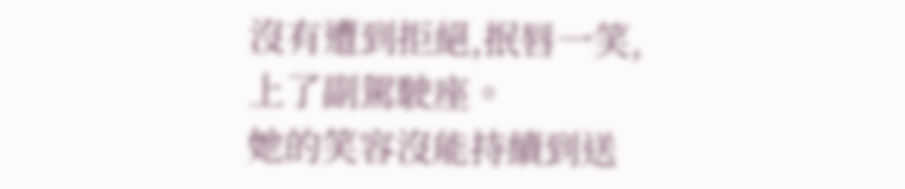沒有遭到拒絕,抿唇一笑,上了副駕駛座。
她的笑容沒能持續到送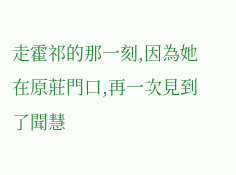走霍祁的那一刻,因為她在原莊門口,再一次見到了聞慧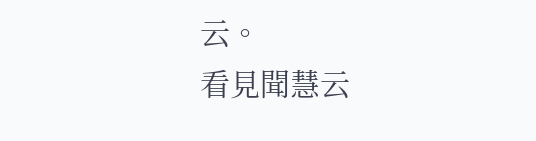云。
看見聞慧云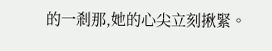的一剎那,她的心尖立刻揪緊。